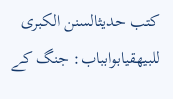کتب حدیثالسنن الكبرى للبيهقيابوابباب: جنگ کے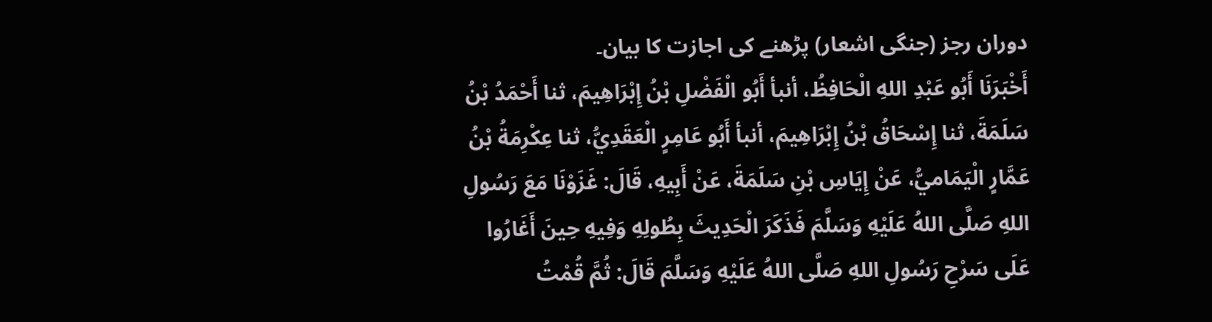دوران رجز (جنگی اشعار) پڑھنے کی اجازت کا بیان۔
أَخْبَرَنَا أَبُو عَبْدِ اللهِ الْحَافِظُ، أنبأ أَبُو الْفَضْلِ بْنُ إِبْرَاهِيمَ، ثنا أَحْمَدُ بْنُ سَلَمَةَ، ثنا إِسْحَاقُ بْنُ إِبْرَاهِيمَ، أنبأ أَبُو عَامِرٍ الْعَقَدِيُّ، ثنا عِكْرِمَةُ بْنُ عَمَّارٍ الْيَمَاميُّ، عَنْ إِيَاسِ بْنِ سَلَمَةَ، عَنْ أَبِيهِ، قَالَ: غَزَوْنَا مَعَ رَسُولِ اللهِ صَلَّى اللهُ عَلَيْهِ وَسَلَّمَ فَذَكَرَ الْحَدِيثَ بِطُولِهِ وَفِيهِ حِينَ أَغَارُوا عَلَى سَرْحِ رَسُولِ اللهِ صَلَّى اللهُ عَلَيْهِ وَسَلَّمَ قَالَ: ثُمَّ قُمْتُ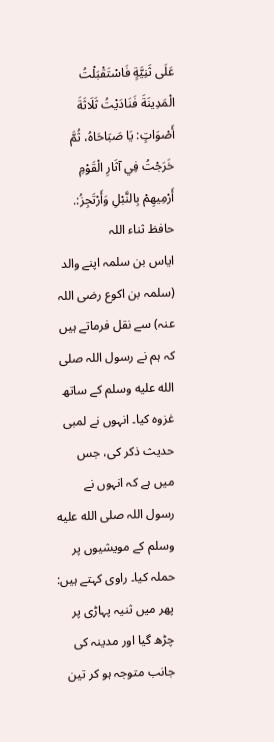عَلَى ثَنِيَّةٍ فَاسْتَقْبَلْتُ الْمَدِينَةَ فَنَادَيْتُ ثَلَاثَةَ أَصْوَاتٍ: يَا صَبَاحَاهُ، ثُمَّ خَرَجْتُ فِي آثَارِ الْقَوْمِ أَرْمِيهِمْ بِالنَّبْلِ وَأَرْتَجِزُ:.
حافظ ثناء اللہ
ایاس بن سلمہ اپنے والد (سلمہ بن اکوع رضی اللہ عنہ) سے نقل فرماتے ہیں کہ ہم نے رسول اللہ صلى الله عليه وسلم کے ساتھ غزوہ کیا۔ انہوں نے لمبی حدیث ذکر کی، جس میں ہے کہ انہوں نے رسول اللہ صلى الله عليه وسلم کے مویشیوں پر حملہ کیا۔ راوی کہتے ہیں: پھر میں ثنیہ پہاڑی پر چڑھ گیا اور مدینہ کی جانب متوجہ ہو کر تین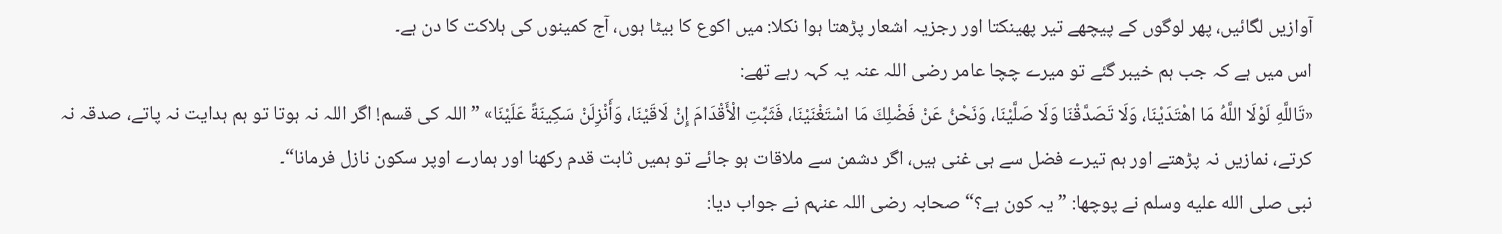آوازیں لگائیں، پھر لوگوں کے پیچھے تیر پھینکتا اور رجزیہ اشعار پڑھتا ہوا نکلا: میں اکوع کا بیٹا ہوں، آج کمینوں کی ہلاکت کا دن ہے۔
اس میں ہے کہ جب ہم خیبر گئے تو میرے چچا عامر رضی اللہ عنہ یہ کہہ رہے تھے:
«تَاللَّهِ لَوْلَا اللَّهُ مَا اهْتَدَيْنَا، وَلَا تَصَدَّقْنَا وَلَا صَلَّيْنَا، وَنَحْنُ عَنْ فَضْلِكَ مَا اسْتَغْنَيْنَا، فَثَبِّتِ الْأَقْدَامَ إِنْ لَاقَيْنَا، وَأَنْزِلَنْ سَكِينَةً عَلَيْنَا» ”اللہ کی قسم! اگر اللہ نہ ہوتا تو ہم ہدایت نہ پاتے، صدقہ نہ کرتے، نمازیں نہ پڑھتے اور ہم تیرے فضل سے ہی غنی ہیں، اگر دشمن سے ملاقات ہو جائے تو ہمیں ثابت قدم رکھنا اور ہمارے اوپر سکون نازل فرمانا“۔
نبی صلى الله عليه وسلم نے پوچھا: ”یہ کون ہے؟“ صحابہ رضی اللہ عنہم نے جواب دیا: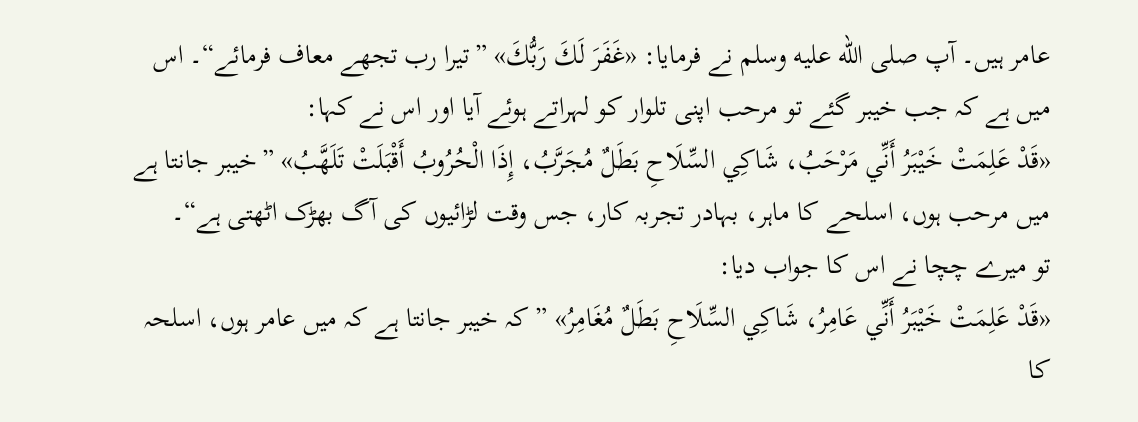عامر ہیں۔ آپ صلى الله عليه وسلم نے فرمایا: «غَفَرَ لَكَ رَبُّكَ» ”تیرا رب تجھے معاف فرمائے“۔ اس میں ہے کہ جب خیبر گئے تو مرحب اپنی تلوار کو لہراتے ہوئے آیا اور اس نے کہا:
«قَدْ عَلِمَتْ خَيْبَرُ أَنِّي مَرْحَبُ، شَاكِي السِّلَاحِ بَطَلٌ مُجَرَّبُ، إِذَا الْحُرُوبُ أَقْبَلَتْ تَلَهَّبُ» ”خیبر جانتا ہے میں مرحب ہوں، اسلحے کا ماہر، بہادر تجربہ کار، جس وقت لڑائیوں کی آگ بھڑک اٹھتی ہے“۔
تو میرے چچا نے اس کا جواب دیا:
«قَدْ عَلِمَتْ خَيْبَرُ أَنِّي عَامِرُ، شَاكِي السِّلَاحِ بَطَلٌ مُغَامِرُ» ”کہ خیبر جانتا ہے کہ میں عامر ہوں، اسلحہ کا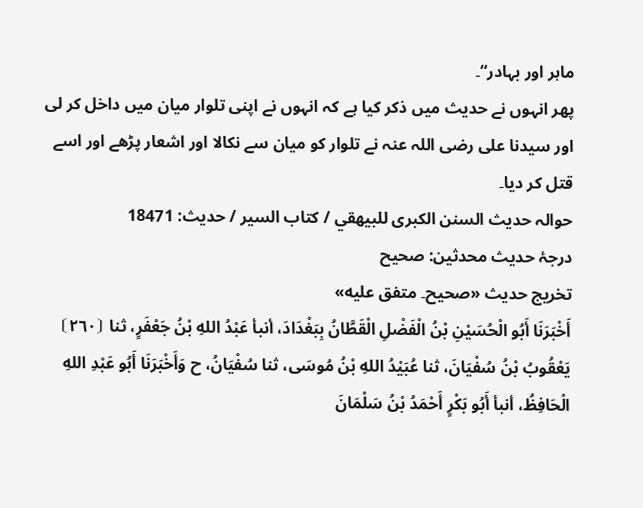ماہر اور بہادر“۔
پھر انہوں نے حدیث میں ذکر کیا ہے کہ انہوں نے اپنی تلوار میان میں داخل کر لی اور سیدنا علی رضی اللہ عنہ نے تلوار کو میان سے نکالا اور اشعار پڑھے اور اسے قتل کر دیا۔
حوالہ حدیث السنن الكبرى للبيهقي / كتاب السير / حدیث: 18471
درجۂ حدیث محدثین: صحيح
تخریج حدیث «صحيح۔ متفق عليه»
أَخْبَرَنَا أَبُو الْحُسَيْنِ بْنُ الْفَضْلِ الْقَطَّانُ بِبَغْدَادَ، أنبأ عَبْدُ اللهِ بْنُ جَعْفَرٍ، ثنا ⦗٢٦٠⦘ يَعْقُوبُ بْنُ سُفْيَانَ، ثنا عُبَيْدُ اللهِ بْنُ مُوسَى، ثنا سُفْيَانُ، ح وَأَخْبَرَنَا أَبُو عَبْدِ اللهِ الْحَافِظُ، أنبأ أَبُو بَكْرٍ أَحْمَدُ بْنُ سَلْمَانَ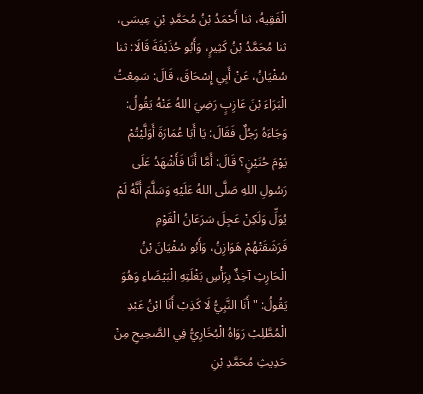الْفَقِيهُ، ثنا أَحْمَدُ بْنُ مُحَمَّدِ بْنِ عِيسَى، ثنا مُحَمَّدُ بْنُ كَثِيرٍ، وَأَبُو حُذَيْفَةَ قَالَا: ثنا سُفْيَانُ، عَنْ أَبِي إِسْحَاقَ، قَالَ: سَمِعْتُ الْبَرَاءَ بْنَ عَازِبٍ رَضِيَ اللهُ عَنْهُ يَقُولُ: وَجَاءَهُ رَجُلٌ فَقَالَ: يَا أَبَا عُمَارَةَ أَوَلَّيْتُمْ يَوْمَ حُنَيْنٍ؟ قَالَ: أَمَّا أَنَا فَأَشْهَدُ عَلَى رَسُولِ اللهِ صَلَّى اللهُ عَلَيْهِ وَسَلَّمَ أَنَّهُ لَمْ يُوَلِّ وَلَكِنْ عَجِلَ سَرَعَانُ الْقَوْمِ فَرَشَقَتْهُمْ هَوَازِنُ، وَأَبُو سُفْيَانَ بْنُ الْحَارِثِ آخِذٌ بِرَأْسِ بَغْلَتِهِ الْبَيْضَاءِ وَهُوَ يَقُولُ: " أَنَا النَّبِيُّ لَا كَذِبْ أَنَا ابْنُ عَبْدِ الْمُطَّلِبْ رَوَاهُ الْبُخَارِيُّ فِي الصَّحِيحِ مِنْ حَدِيثِ مُحَمَّدِ بْنِ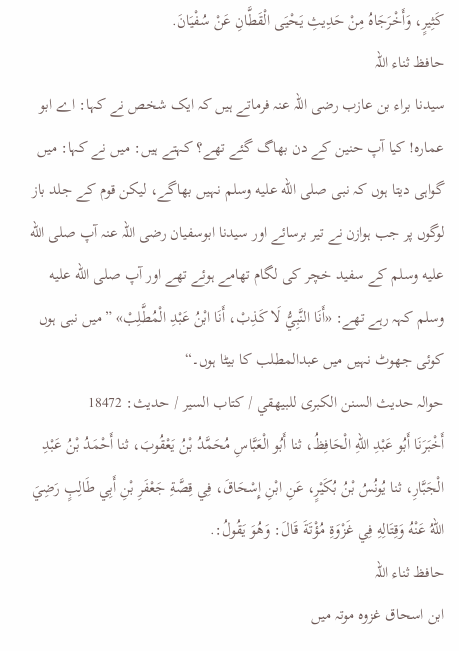كَثِيرٍ، وَأَخْرَجَاهُ مِنْ حَدِيثِ يَحْيَى الْقَطَّانِ عَنْ سُفْيَانَ.
حافظ ثناء اللہ
سیدنا براء بن عازب رضی اللہ عنہ فرماتے ہیں کہ ایک شخص نے کہا: اے ابو عمارہ! کیا آپ حنین کے دن بھاگ گئے تھے؟ کہتے ہیں: میں نے کہا: میں گواہی دیتا ہوں کہ نبی صلى الله عليه وسلم نہیں بھاگے، لیکن قوم کے جلد باز لوگوں پر جب ہوازن نے تیر برسائے اور سیدنا ابوسفیان رضی اللہ عنہ آپ صلى الله عليه وسلم کے سفید خچر کی لگام تھامے ہوئے تھے اور آپ صلى الله عليه وسلم کہہ رہے تھے: «أَنَا النَّبِيُّ لَا كَذِبْ، أَنَا ابْنُ عَبْدِ الْمُطَّلِبْ» ”میں نبی ہوں کوئی جھوٹ نہیں میں عبدالمطلب کا بیٹا ہوں۔“
حوالہ حدیث السنن الكبرى للبيهقي / كتاب السير / حدیث: 18472
أَخْبَرَنَا أَبُو عَبْدِ اللهِ الْحَافِظُ، ثنا أَبُو الْعَبَّاسِ مُحَمَّدُ بْنُ يَعْقُوبَ، ثنا أَحْمَدُ بْنُ عَبْدِ الْجَبَّارِ، ثنا يُونُسُ بْنُ بُكَيْرٍ، عَنِ ابْنِ إِسْحَاقَ، فِي قِصَّةِ جَعْفَرِ بْنِ أَبِي طَالِبٍ رَضِيَ اللهُ عَنْهُ وَقِتَالِهِ فِي غَزْوَةِ مُؤْتَةَ قَالَ: وَهُوَ يَقُولُ:.
حافظ ثناء اللہ
ابن اسحاق غزوہ موتہ میں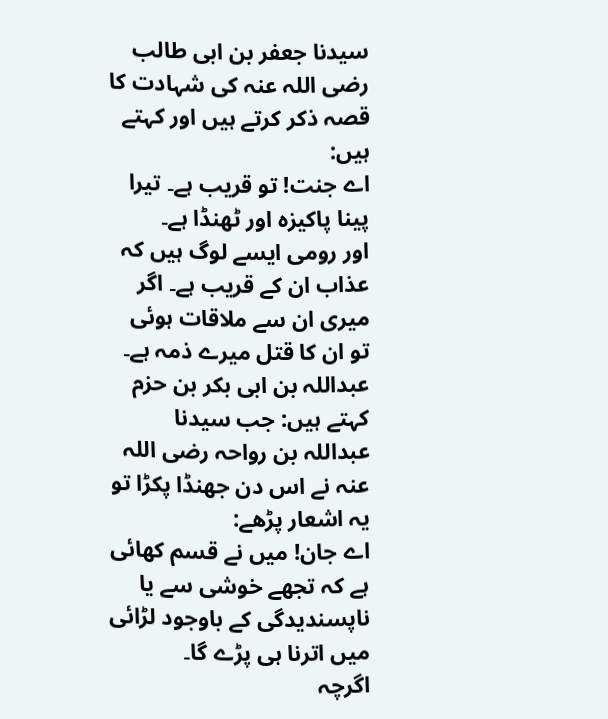سیدنا جعفر بن ابی طالب رضی اللہ عنہ کی شہادت کا قصہ ذکر کرتے ہیں اور کہتے ہیں:
اے جنت! تو قریب ہے۔ تیرا پینا پاکیزہ اور ٹھنڈا ہے۔
اور رومی ایسے لوگ ہیں کہ عذاب ان کے قریب ہے۔ اگر میری ان سے ملاقات ہوئی تو ان کا قتل میرے ذمہ ہے۔
عبداللہ بن ابی بکر بن حزم کہتے ہیں: جب سیدنا عبداللہ بن رواحہ رضی اللہ عنہ نے اس دن جھنڈا پکڑا تو یہ اشعار پڑھے:
اے جان! میں نے قسم کھائی ہے کہ تجھے خوشی سے یا ناپسندیدگی کے باوجود لڑائی میں اترنا ہی پڑے گا۔
اگرچہ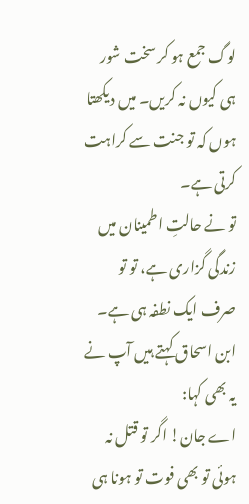لوگ جمع ہو کر سخت شور ہی کیوں نہ کریں۔ میں دیکھتا ہوں کہ تو جنت سے کراہت کرتی ہے۔
تو نے حالتِ اطمینان میں زندگی گزاری ہے، تو تو صرف ایک نطفہ ہی ہے۔
ابن اسحاق کہتے ہیں آپ نے یہ بھی کہا:
اے جان! اگر تو قتل نہ ہوئی تو بھی فوت تو ہونا ہی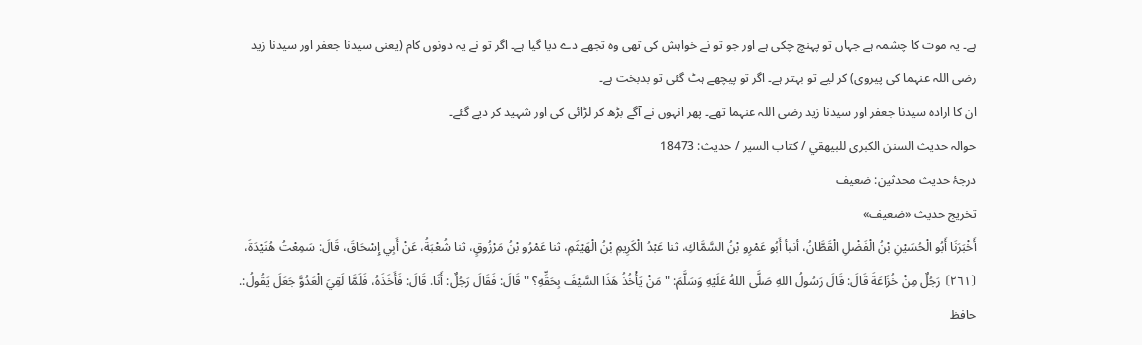ہے۔ یہ موت کا چشمہ ہے جہاں تو پہنچ چکی ہے اور جو تو نے خواہش کی تھی وہ تجھے دے دیا گیا ہے۔ اگر تو نے یہ دونوں کام (یعنی سیدنا جعفر اور سیدنا زید رضی اللہ عنہما کی پیروی) کر لیے تو بہتر ہے۔ اگر تو پیچھے ہٹ گئی تو بدبخت ہے۔
ان کا ارادہ سیدنا جعفر اور سیدنا زید رضی اللہ عنہما تھے۔ پھر انہوں نے آگے بڑھ کر لڑائی کی اور شہید کر دیے گئے۔
حوالہ حدیث السنن الكبرى للبيهقي / كتاب السير / حدیث: 18473
درجۂ حدیث محدثین: ضعيف
تخریج حدیث «ضعيف»
أَخْبَرَنَا أَبُو الْحُسَيْنِ بْنُ الْفَضْلِ الْقَطَّانُ، أنبأ أَبُو عَمْرِو بْنُ السَّمَّاكِ، ثنا عَبْدُ الْكَرِيمِ بْنُ الْهَيْثَمِ، ثنا عَمْرُو بْنُ مَرْزُوقٍ، ثنا شُعْبَةُ، عَنْ أَبِي إِسْحَاقَ، قَالَ: سَمِعْتُ هُنَيْدَةَ، ⦗٢٦١⦘ رَجُلٌ مِنْ خُزَاعَةَ قَالَ: قَالَ رَسُولُ اللهِ صَلَّى اللهُ عَلَيْهِ وَسَلَّمَ: " مَنْ يَأْخُذُ هَذَا السَّيْفَ بِحَقِّهِ؟ " قَالَ: فَقَالَ رَجُلٌ: أَنَا. قَالَ: فَأَخَذَهُ، فَلَمَّا لَقِيَ الْعَدُوَّ جَعَلَ يَقُولُ:.
حافظ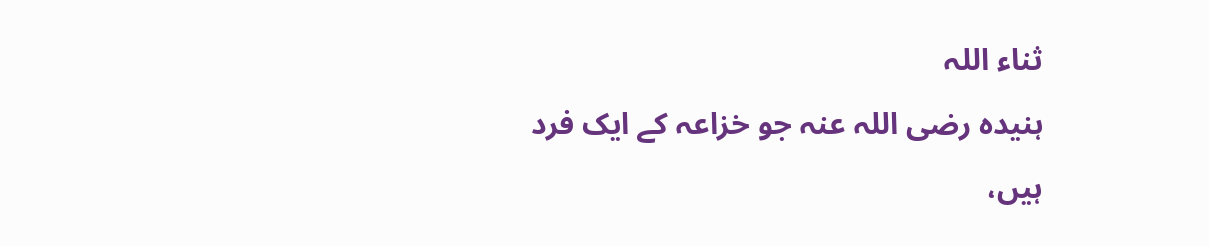ثناء اللہ
ہنیدہ رضی اللہ عنہ جو خزاعہ کے ایک فرد ہیں،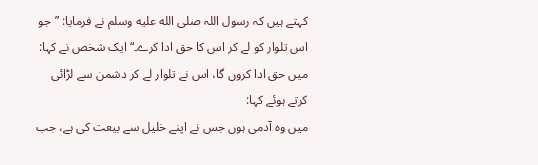کہتے ہیں کہ رسول اللہ صلى الله عليه وسلم نے فرمایا: ”جو اس تلوار کو لے کر اس کا حق ادا کرے۔“ ایک شخص نے کہا: میں حق ادا کروں گا، اس نے تلوار لے کر دشمن سے لڑائی کرتے ہوئے کہا:
میں وہ آدمی ہوں جس نے اپنے خلیل سے بیعت کی ہے، جب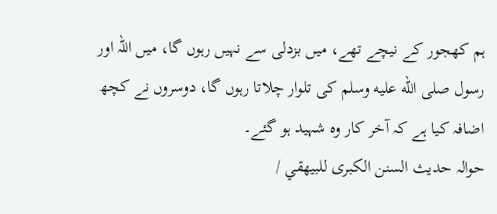ہم کھجور کے نیچے تھے، میں بزدلی سے نہیں رہوں گا، میں اللہ اور رسول صلى الله عليه وسلم کی تلوار چلاتا رہوں گا، دوسروں نے کچھ اضافہ کیا ہے کہ آخر کار وہ شہید ہو گئے۔
حوالہ حدیث السنن الكبرى للبيهقي /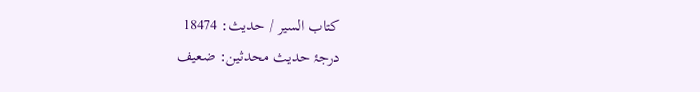كتاب السير / حدیث: 18474
درجۂ حدیث محدثین: ضعيف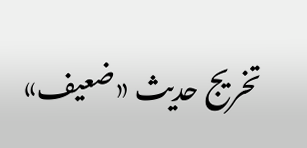تخریج حدیث «ضعيف»